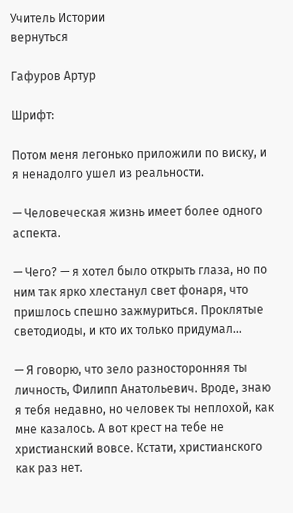Учитель Истории
вернуться

Гафуров Артур

Шрифт:

Потом меня легонько приложили по виску, и я ненадолго ушел из реальности.

— Человеческая жизнь имеет более одного аспекта.

— Чего? — я хотел было открыть глаза, но по ним так ярко хлестанул свет фонаря, что пришлось спешно зажмуриться. Проклятые светодиоды, и кто их только придумал…

— Я говорю, что зело разносторонняя ты личность, Филипп Анатольевич. Вроде, знаю я тебя недавно, но человек ты неплохой, как мне казалось. А вот крест на тебе не христианский вовсе. Кстати, христианского как раз нет.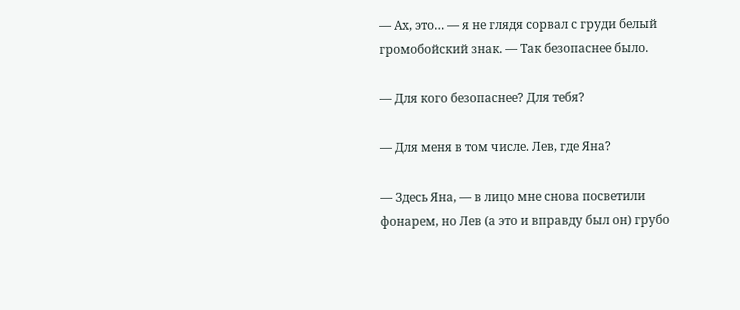— Ах, это… — я не глядя сорвал с груди белый громобойский знак. — Так безопаснее было.

— Для кого безопаснее? Для тебя?

— Для меня в том числе. Лев, где Яна?

— Здесь Яна, — в лицо мне снова посветили фонарем, но Лев (а это и вправду был он) грубо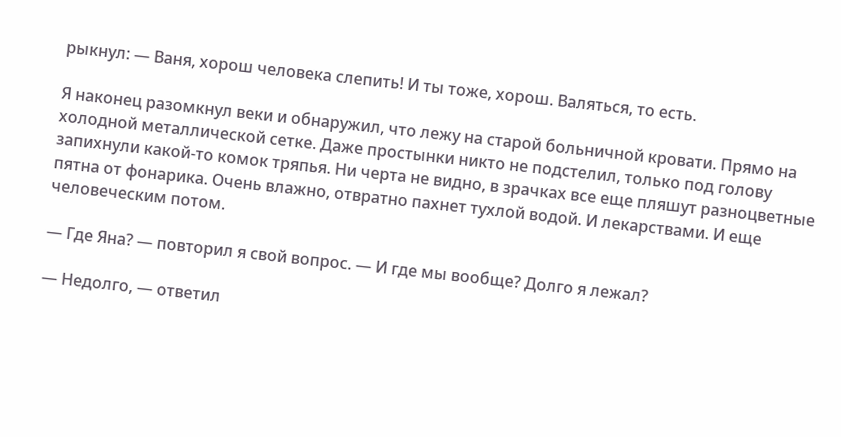рыкнул: — Ваня, хорош человека слепить! И ты тоже, хорош. Валяться, то есть.

Я наконец разомкнул веки и обнаружил, что лежу на старой больничной кровати. Прямо на холодной металлической сетке. Даже простынки никто не подстелил, только под голову запихнули какой-то комок тряпья. Ни черта не видно, в зрачках все еще пляшут разноцветные пятна от фонарика. Очень влажно, отвратно пахнет тухлой водой. И лекарствами. И еще человеческим потом.

— Где Яна? — повторил я свой вопрос. — И где мы вообще? Долго я лежал?

— Недолго, — ответил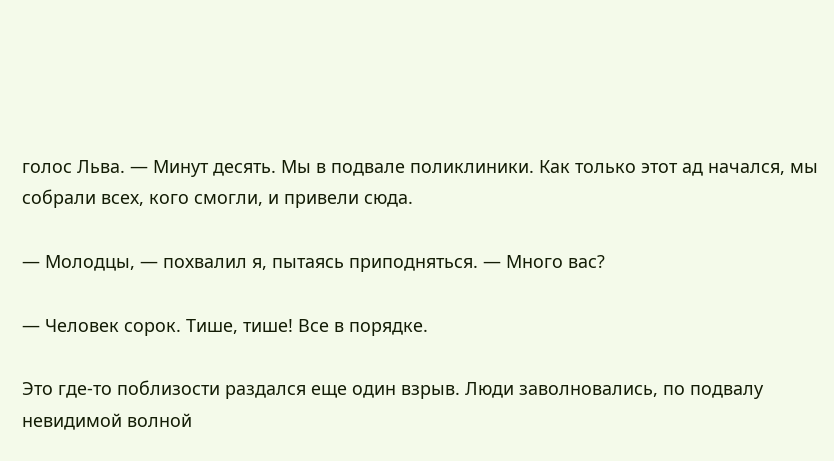голос Льва. — Минут десять. Мы в подвале поликлиники. Как только этот ад начался, мы собрали всех, кого смогли, и привели сюда.

— Молодцы, — похвалил я, пытаясь приподняться. — Много вас?

— Человек сорок. Тише, тише! Все в порядке.

Это где-то поблизости раздался еще один взрыв. Люди заволновались, по подвалу невидимой волной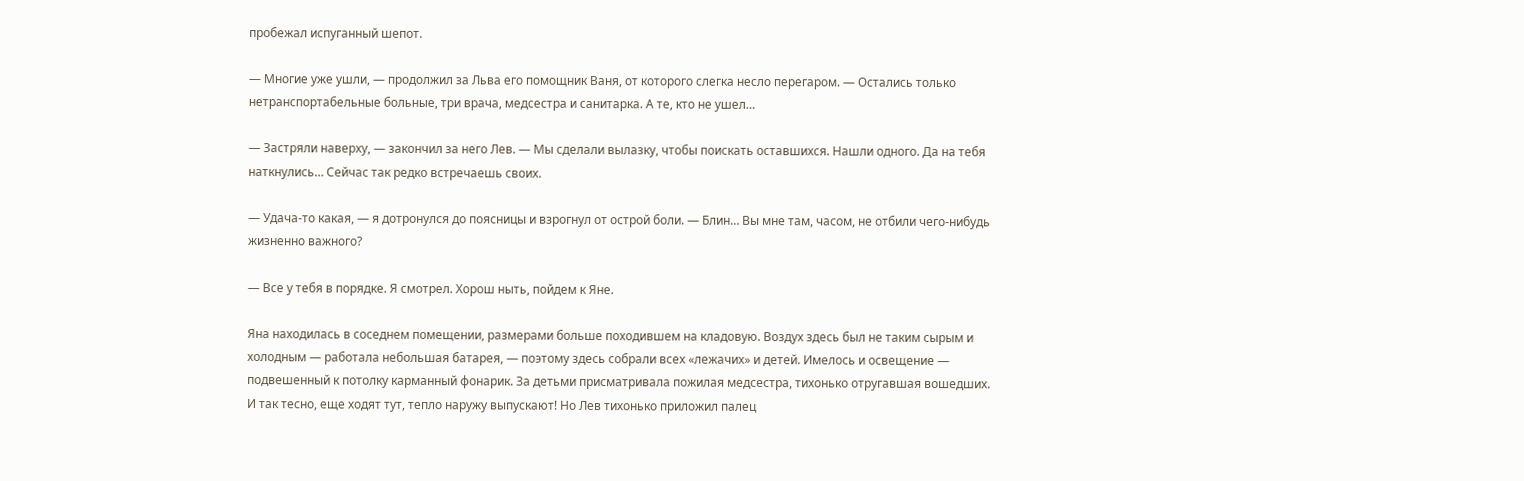пробежал испуганный шепот.

— Многие уже ушли, — продолжил за Льва его помощник Ваня, от которого слегка несло перегаром. — Остались только нетранспортабельные больные, три врача, медсестра и санитарка. А те, кто не ушел…

— Застряли наверху, — закончил за него Лев. — Мы сделали вылазку, чтобы поискать оставшихся. Нашли одного. Да на тебя наткнулись… Сейчас так редко встречаешь своих.

— Удача-то какая, — я дотронулся до поясницы и взрогнул от острой боли. — Блин… Вы мне там, часом, не отбили чего-нибудь жизненно важного?

— Все у тебя в порядке. Я смотрел. Хорош ныть, пойдем к Яне.

Яна находилась в соседнем помещении, размерами больше походившем на кладовую. Воздух здесь был не таким сырым и холодным — работала небольшая батарея, — поэтому здесь собрали всех «лежачих» и детей. Имелось и освещение — подвешенный к потолку карманный фонарик. За детьми присматривала пожилая медсестра, тихонько отругавшая вошедших. И так тесно, еще ходят тут, тепло наружу выпускают! Но Лев тихонько приложил палец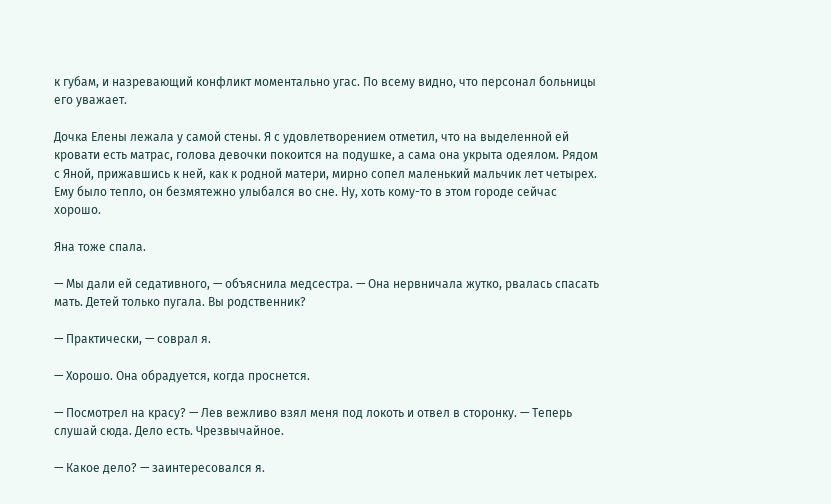к губам, и назревающий конфликт моментально угас. По всему видно, что персонал больницы его уважает.

Дочка Елены лежала у самой стены. Я с удовлетворением отметил, что на выделенной ей кровати есть матрас, голова девочки покоится на подушке, а сама она укрыта одеялом. Рядом с Яной, прижавшись к ней, как к родной матери, мирно сопел маленький мальчик лет четырех. Ему было тепло, он безмятежно улыбался во сне. Ну, хоть кому-то в этом городе сейчас хорошо.

Яна тоже спала.

— Мы дали ей седативного, — объяснила медсестра. — Она нервничала жутко, рвалась спасать мать. Детей только пугала. Вы родственник?

— Практически, — соврал я.

— Хорошо. Она обрадуется, когда проснется.

— Посмотрел на красу? — Лев вежливо взял меня под локоть и отвел в сторонку. — Теперь слушай сюда. Дело есть. Чрезвычайное.

— Какое дело? — заинтересовался я.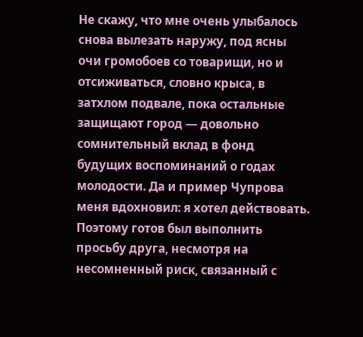Не скажу, что мне очень улыбалось снова вылезать наружу, под ясны очи громобоев со товарищи, но и отсиживаться, словно крыса, в затхлом подвале, пока остальные защищают город — довольно сомнительный вклад в фонд будущих воспоминаний о годах молодости. Да и пример Чупрова меня вдохновил: я хотел действовать. Поэтому готов был выполнить просьбу друга, несмотря на несомненный риск, связанный с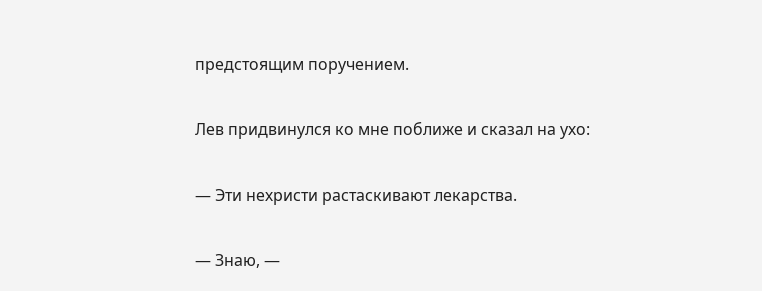предстоящим поручением.

Лев придвинулся ко мне поближе и сказал на ухо:

— Эти нехристи растаскивают лекарства.

— Знаю, —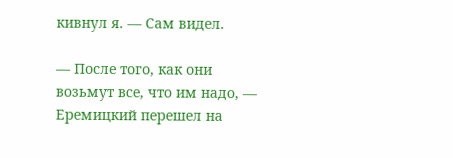кивнул я. — Сам видел.

— После того, как они возьмут все, что им надо, — Еремицкий перешел на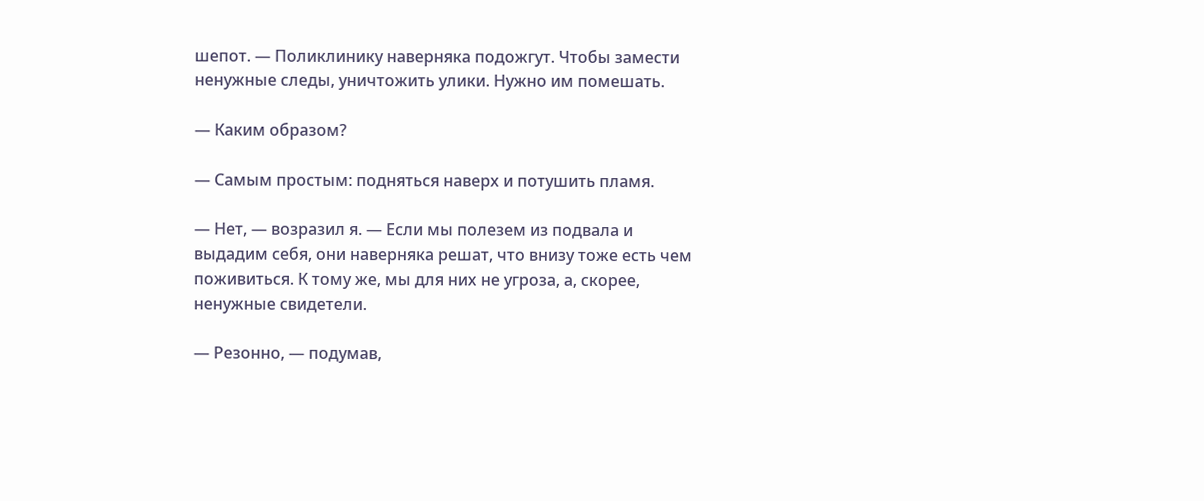шепот. — Поликлинику наверняка подожгут. Чтобы замести ненужные следы, уничтожить улики. Нужно им помешать.

— Каким образом?

— Самым простым: подняться наверх и потушить пламя.

— Нет, — возразил я. — Если мы полезем из подвала и выдадим себя, они наверняка решат, что внизу тоже есть чем поживиться. К тому же, мы для них не угроза, а, скорее, ненужные свидетели.

— Резонно, — подумав,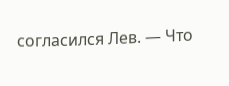согласился Лев. — Что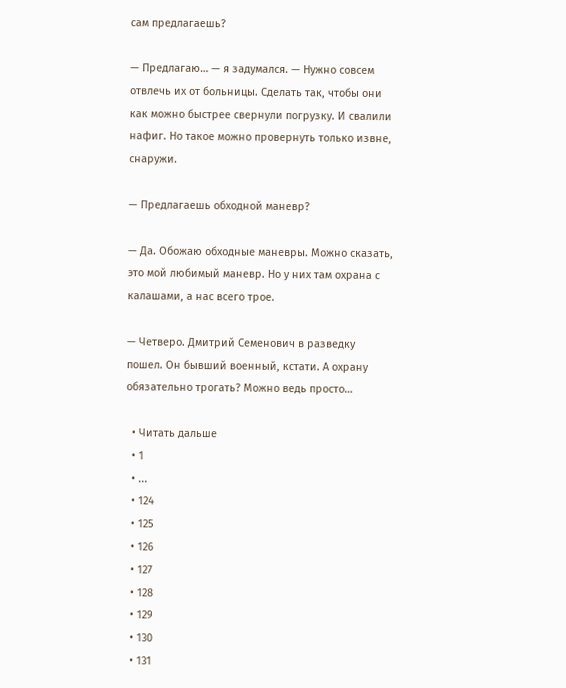сам предлагаешь?

— Предлагаю… — я задумался. — Нужно совсем отвлечь их от больницы. Сделать так, чтобы они как можно быстрее свернули погрузку. И свалили нафиг. Но такое можно провернуть только извне, снаружи.

— Предлагаешь обходной маневр?

— Да. Обожаю обходные маневры. Можно сказать, это мой любимый маневр. Но у них там охрана с калашами, а нас всего трое.

— Четверо. Дмитрий Семенович в разведку пошел. Он бывший военный, кстати. А охрану обязательно трогать? Можно ведь просто…

  • Читать дальше
  • 1
  • ...
  • 124
  • 125
  • 126
  • 127
  • 128
  • 129
  • 130
  • 131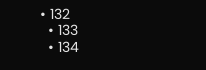• 132
  • 133
  • 134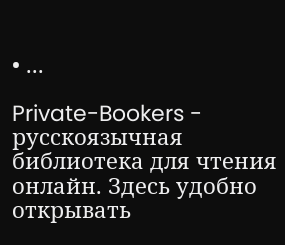• ...

Private-Bookers - русскоязычная библиотека для чтения онлайн. Здесь удобно открывать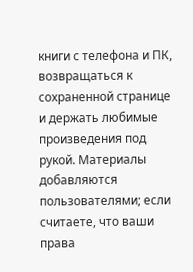книги с телефона и ПК, возвращаться к сохраненной странице и держать любимые произведения под рукой. Материалы добавляются пользователями; если считаете, что ваши права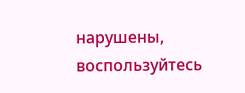нарушены, воспользуйтесь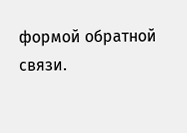формой обратной связи.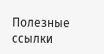Полезные ссылки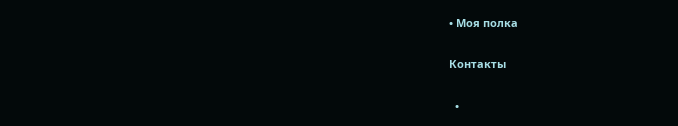• Моя полка

Контакты

  •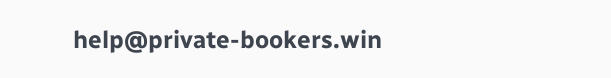help@private-bookers.win